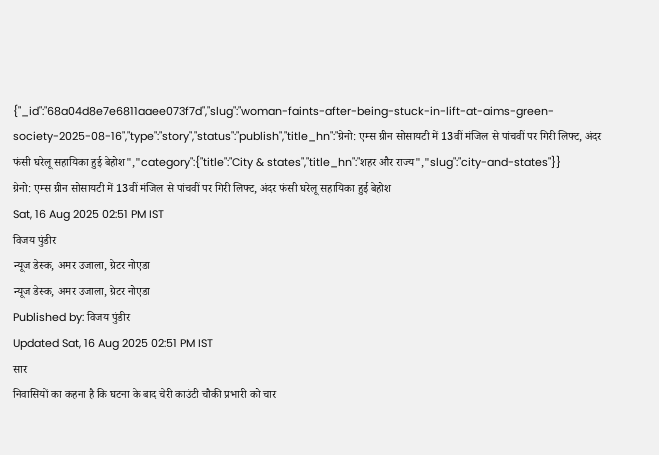{"_id":"68a04d8e7e6811aaee073f7d","slug":"woman-faints-after-being-stuck-in-lift-at-aims-green-society-2025-08-16","type":"story","status":"publish","title_hn":"ग्रेनो: एम्स ग्रीन सोसायटी में 13वीं मंजिल से पांचवीं पर गिरी लिफ्ट, अंदर फंसी घरेलू सहायिका हुई बेहोश","category":{"title":"City & states","title_hn":"शहर और राज्य","slug":"city-and-states"}}
ग्रेनो: एम्स ग्रीन सोसायटी में 13वीं मंजिल से पांचवीं पर गिरी लिफ्ट, अंदर फंसी घरेलू सहायिका हुई बेहोश
Sat, 16 Aug 2025 02:51 PM IST
विजय पुंडीर
न्यूज डेस्क, अमर उजाला, ग्रेटर नोएडा
न्यूज डेस्क, अमर उजाला, ग्रेटर नोएडा
Published by: विजय पुंडीर
Updated Sat, 16 Aug 2025 02:51 PM IST
सार
निवासियों का कहना है कि घटना के बाद चेरी काउंटी चौकी प्रभारी को चार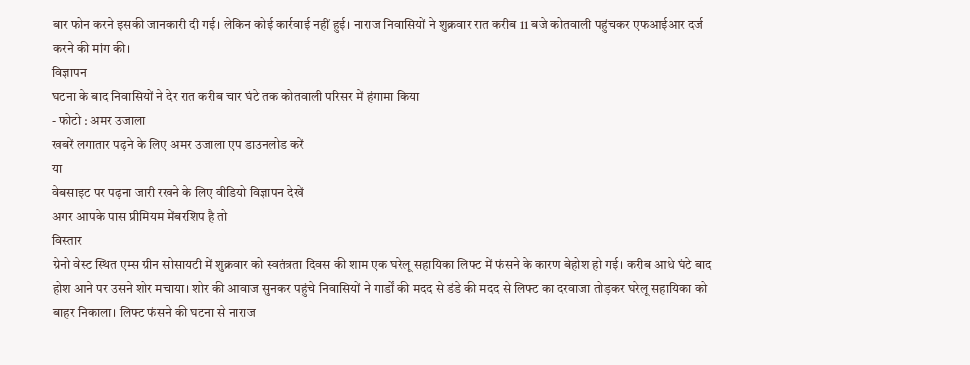बार फोन करने इसकी जानकारी दी गई। लेकिन कोई कार्रवाई नहीं हुई। नाराज निवासियों ने शुक्रवार रात करीब 11 बजे कोतवाली पहुंचकर एफआईआर दर्ज करने की मांग की।
विज्ञापन
घटना के बाद निवासियों ने देर रात करीब चार घंटे तक कोतवाली परिसर में हंगामा किया
- फोटो : अमर उजाला
खबरें लगातार पढ़ने के लिए अमर उजाला एप डाउनलोड करें
या
वेबसाइट पर पढ़ना जारी रखने के लिए वीडियो विज्ञापन देखें
अगर आपके पास प्रीमियम मेंबरशिप है तो
विस्तार
ग्रेनो वेस्ट स्थित एम्स ग्रीन सोसायटी में शुक्रवार को स्वतंत्रता दिवस की शाम एक घरेलू सहायिका लिफ्ट में फंसने के कारण बेहोश हो गई। करीब आधे घंटे बाद होश आने पर उसने शोर मचाया। शोर की आवाज सुनकर पहुंचे निवासियों ने गार्डों की मदद से डंडे की मदद से लिफ्ट का दरवाजा तोड़कर घरेलू सहायिका को बाहर निकाला। लिफ्ट फंसने की घटना से नाराज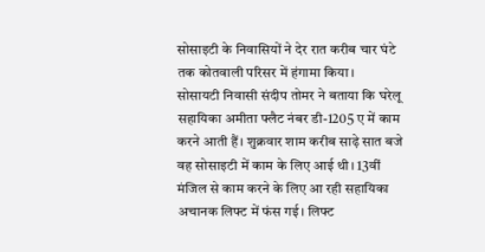सोसाइटी के निवासियों ने देर रात करीब चार घंटे तक कोतवाली परिसर में हंगामा किया।
सोसायटी निवासी संदीप तोमर ने बताया कि घरेलू सहायिका अमीता फ्लैट नंबर डी-1205 ए में काम करने आती हैं। शुक्रवार शाम करीब साढ़े सात बजे वह सोसाइटी में काम के लिए आई थी। 13वीं मंजिल से काम करने के लिए आ रही सहायिका अचानक लिफ्ट में फंस गई। लिफ्ट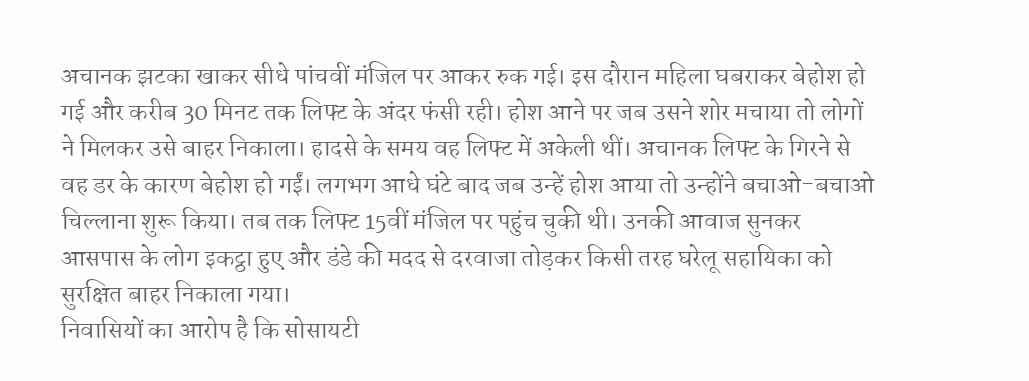अचानक झटका खाकर सीधे पांचवीं मंजिल पर आकर रुक गई। इस दौरान महिला घबराकर बेहोश हो गई और करीब 30 मिनट तक लिफ्ट के अंदर फंसी रही। होश आने पर जब उसने शोर मचाया तो लोगों ने मिलकर उसे बाहर निकाला। हादसे के समय वह लिफ्ट में अकेली थीं। अचानक लिफ्ट के गिरने से वह डर के कारण बेहोश हो गईं। लगभग आधे घंटे बाद जब उन्हें होश आया तो उन्होंने बचाओ-बचाओ चिल्लाना शुरू किया। तब तक लिफ्ट 15वीं मंजिल पर पहुंच चुकी थी। उनकी आवाज सुनकर आसपास के लोग इकट्ठा हुए और डंडे की मदद से दरवाजा तोड़कर किसी तरह घरेलू सहायिका को सुरक्षित बाहर निकाला गया।
निवासियों का आरोप है कि सोसायटी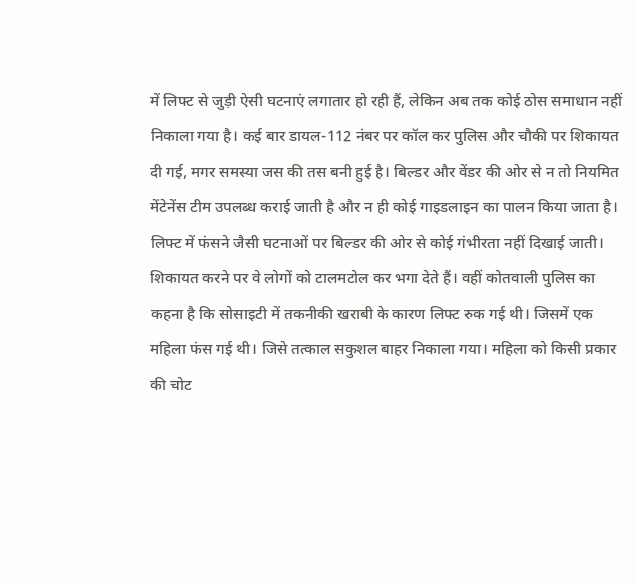में लिफ्ट से जुड़ी ऐसी घटनाएं लगातार हो रही हैं, लेकिन अब तक कोई ठोस समाधान नहीं निकाला गया है। कई बार डायल-112 नंबर पर कॉल कर पुलिस और चौकी पर शिकायत दी गई, मगर समस्या जस की तस बनी हुई है। बिल्डर और वेंडर की ओर से न तो नियमित मेंटेनेंस टीम उपलब्ध कराई जाती है और न ही कोई गाइडलाइन का पालन किया जाता है। लिफ्ट में फंसने जैसी घटनाओं पर बिल्डर की ओर से कोई गंभीरता नहीं दिखाई जाती। शिकायत करने पर वे लोगों को टालमटोल कर भगा देते हैं। वहीं कोतवाली पुलिस का कहना है कि सोसाइटी में तकनीकी खराबी के कारण लिफ्ट रुक गई थी। जिसमें एक महिला फंस गई थी। जिसे तत्काल सकुशल बाहर निकाला गया। महिला को किसी प्रकार की चोट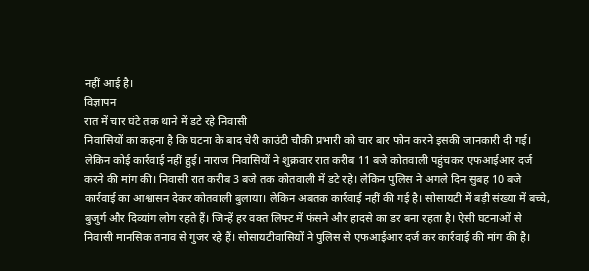नहीं आई है।
विज्ञापन
रात में चार घंटे तक थाने में डटे रहे निवासी
निवासियों का कहना है कि घटना के बाद चेरी काउंटी चौकी प्रभारी को चार बार फोन करने इसकी जानकारी दी गई। लेकिन कोई कार्रवाई नहीं हुई। नाराज निवासियों ने शुक्रवार रात करीब 11 बजे कोतवाली पहुंचकर एफआईआर दर्ज करने की मांग की। निवासी रात करीब 3 बजे तक कोतवाली में डटे रहे। लेकिन पुलिस ने अगले दिन सुबह 10 बजे कार्रवाई का आश्वासन देकर कोतवाली बुलाया। लेकिन अबतक कार्रवाई नहीं की गई है। सोसायटी में बड़ी संख्या में बच्चे, बुजुर्ग और दिव्यांग लोग रहते हैं। जिन्हें हर वक्त लिफ्ट में फंसने और हादसे का डर बना रहता है। ऐसी घटनाओं से निवासी मानसिक तनाव से गुजर रहे हैं। सोसायटीवासियों ने पुलिस से एफआईआर दर्ज कर कार्रवाई की मांग की है।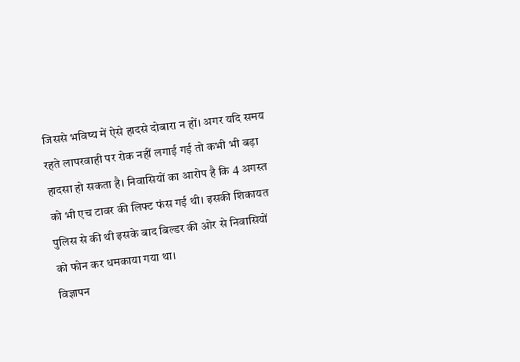जिससे भविष्य में ऐसे हादसे दोबारा न हों। अगर यदि समय रहते लापरवाही पर रोक नहीं लगाई गई तो कभी भी बड़ा हादसा हो सकता है। निवासियों का आरोप है कि 4 अगस्त को भी एच टावर की लिफ्ट फंस गई थी। इसकी शिकायत पुलिस से की थी इसके बाद बिल्डर की ओर से निवासियों को फोन कर धमकाया गया था।
विज्ञापन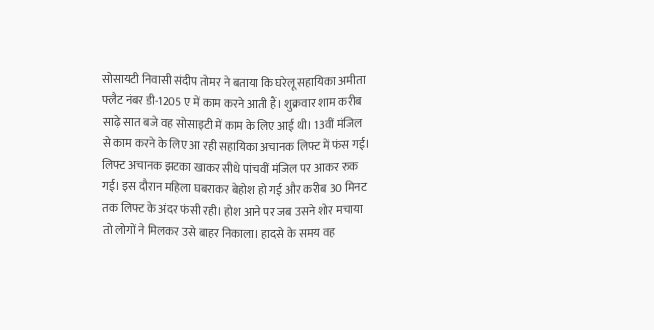सोसायटी निवासी संदीप तोमर ने बताया कि घरेलू सहायिका अमीता फ्लैट नंबर डी-1205 ए में काम करने आती हैं। शुक्रवार शाम करीब साढ़े सात बजे वह सोसाइटी में काम के लिए आई थी। 13वीं मंजिल से काम करने के लिए आ रही सहायिका अचानक लिफ्ट में फंस गई। लिफ्ट अचानक झटका खाकर सीधे पांचवीं मंजिल पर आकर रुक गई। इस दौरान महिला घबराकर बेहोश हो गई और करीब 30 मिनट तक लिफ्ट के अंदर फंसी रही। होश आने पर जब उसने शोर मचाया तो लोगों ने मिलकर उसे बाहर निकाला। हादसे के समय वह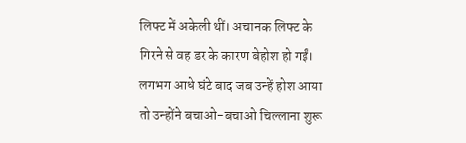लिफ्ट में अकेली थीं। अचानक लिफ्ट के गिरने से वह डर के कारण बेहोश हो गईं। लगभग आधे घंटे बाद जब उन्हें होश आया तो उन्होंने बचाओ-बचाओ चिल्लाना शुरू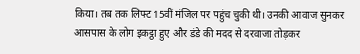किया। तब तक लिफ्ट 15वीं मंजिल पर पहुंच चुकी थी। उनकी आवाज सुनकर आसपास के लोग इकट्ठा हुए और डंडे की मदद से दरवाजा तोड़कर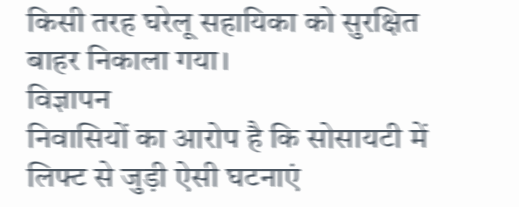किसी तरह घरेलू सहायिका को सुरक्षित बाहर निकाला गया।
विज्ञापन
निवासियों का आरोप है कि सोसायटी में लिफ्ट से जुड़ी ऐसी घटनाएं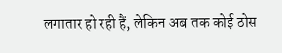लगातार हो रही हैं, लेकिन अब तक कोई ठोस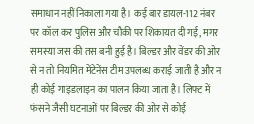समाधान नहीं निकाला गया है। कई बार डायल-112 नंबर पर कॉल कर पुलिस और चौकी पर शिकायत दी गई, मगर समस्या जस की तस बनी हुई है। बिल्डर और वेंडर की ओर से न तो नियमित मेंटेनेंस टीम उपलब्ध कराई जाती है और न ही कोई गाइडलाइन का पालन किया जाता है। लिफ्ट में फंसने जैसी घटनाओं पर बिल्डर की ओर से कोई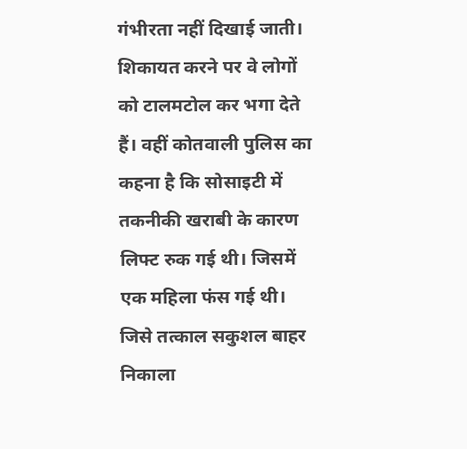गंभीरता नहीं दिखाई जाती। शिकायत करने पर वे लोगों को टालमटोल कर भगा देते हैं। वहीं कोतवाली पुलिस का कहना है कि सोसाइटी में तकनीकी खराबी के कारण लिफ्ट रुक गई थी। जिसमें एक महिला फंस गई थी। जिसे तत्काल सकुशल बाहर निकाला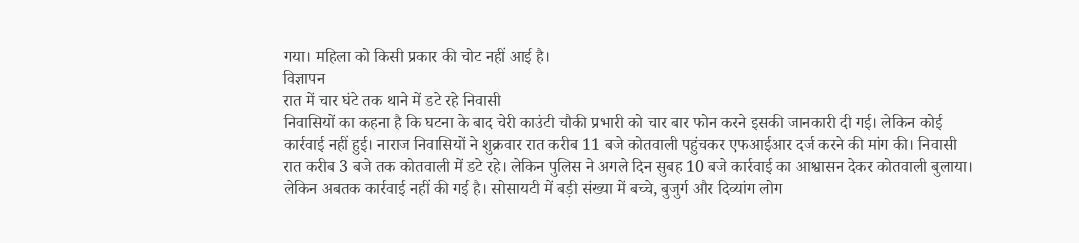गया। महिला को किसी प्रकार की चोट नहीं आई है।
विज्ञापन
रात में चार घंटे तक थाने में डटे रहे निवासी
निवासियों का कहना है कि घटना के बाद चेरी काउंटी चौकी प्रभारी को चार बार फोन करने इसकी जानकारी दी गई। लेकिन कोई कार्रवाई नहीं हुई। नाराज निवासियों ने शुक्रवार रात करीब 11 बजे कोतवाली पहुंचकर एफआईआर दर्ज करने की मांग की। निवासी रात करीब 3 बजे तक कोतवाली में डटे रहे। लेकिन पुलिस ने अगले दिन सुबह 10 बजे कार्रवाई का आश्वासन देकर कोतवाली बुलाया। लेकिन अबतक कार्रवाई नहीं की गई है। सोसायटी में बड़ी संख्या में बच्चे, बुजुर्ग और दिव्यांग लोग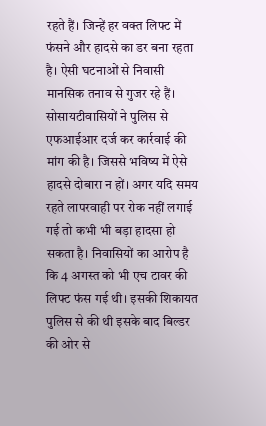रहते हैं। जिन्हें हर वक्त लिफ्ट में फंसने और हादसे का डर बना रहता है। ऐसी घटनाओं से निवासी मानसिक तनाव से गुजर रहे हैं। सोसायटीवासियों ने पुलिस से एफआईआर दर्ज कर कार्रवाई की मांग की है। जिससे भविष्य में ऐसे हादसे दोबारा न हों। अगर यदि समय रहते लापरवाही पर रोक नहीं लगाई गई तो कभी भी बड़ा हादसा हो सकता है। निवासियों का आरोप है कि 4 अगस्त को भी एच टावर की लिफ्ट फंस गई थी। इसकी शिकायत पुलिस से की थी इसके बाद बिल्डर की ओर से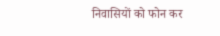निवासियों को फोन कर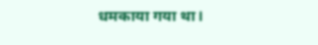धमकाया गया था।